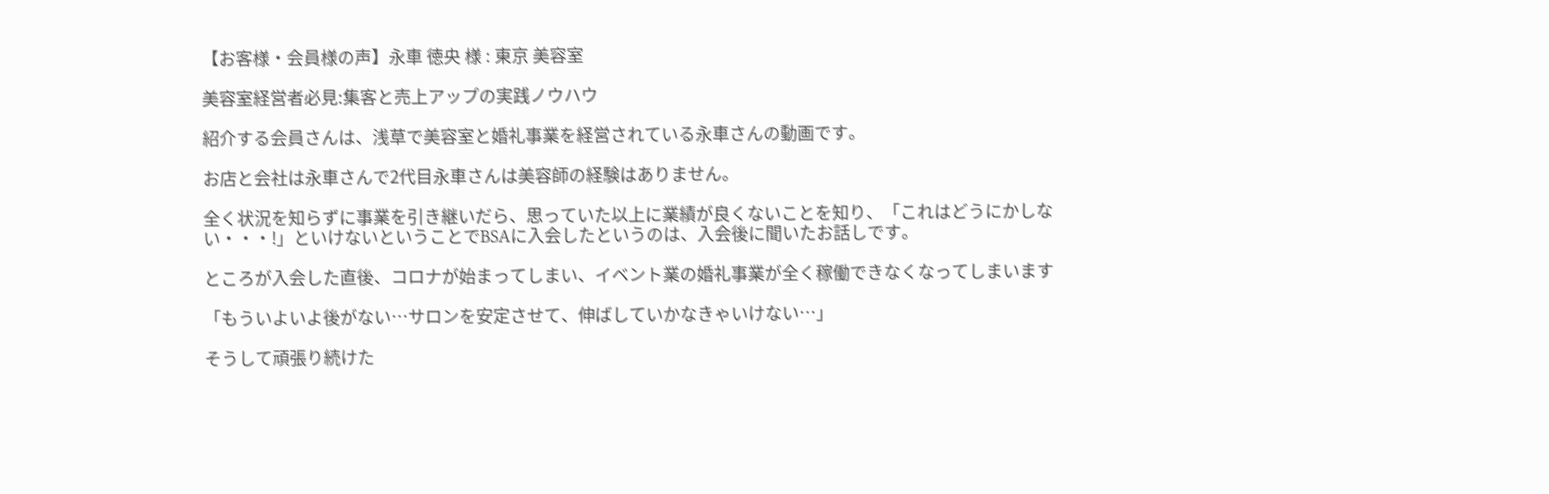【お客様・会員様の声】永車 徳央 様 : 東京 美容室

美容室経営者必見:集客と売上アップの実践ノウハウ

紹介する会員さんは、浅草で美容室と婚礼事業を経営されている永車さんの動画です。

お店と会社は永車さんで2代目永車さんは美容師の経験はありません。

全く状況を知らずに事業を引き継いだら、思っていた以上に業績が良くないことを知り、「これはどうにかしない・・・!」といけないということでBSAに入会したというのは、入会後に聞いたお話しです。

ところが入会した直後、コロナが始まってしまい、イベント業の婚礼事業が全く稼働できなくなってしまいます

「もういよいよ後がない…サロンを安定させて、伸ばしていかなきゃいけない…」

そうして頑張り続けた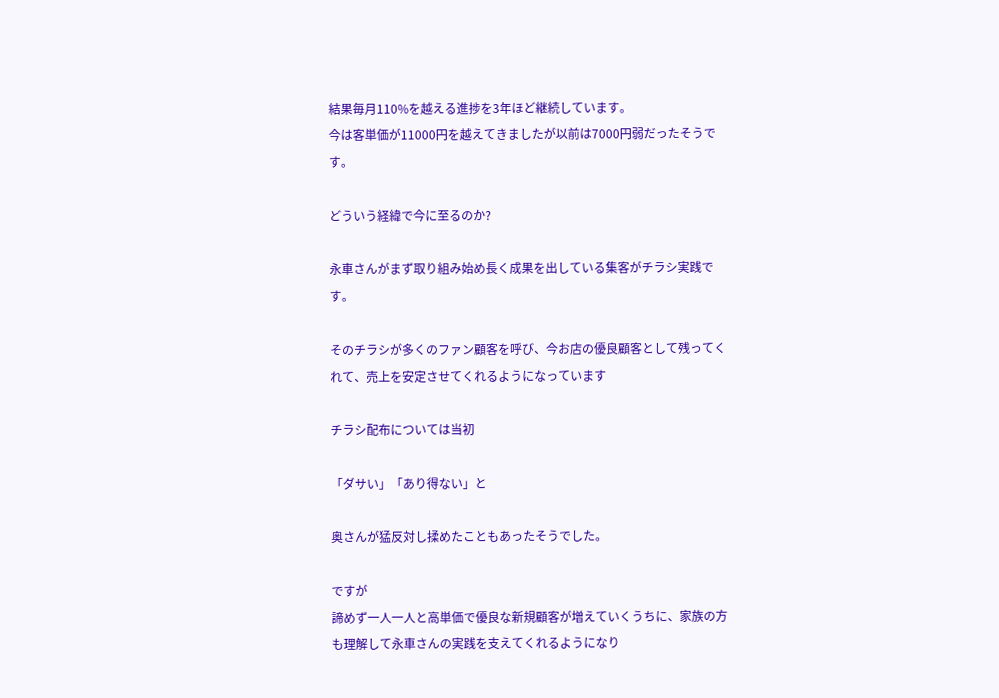結果毎月110%を越える進捗を3年ほど継続しています。
今は客単価が11000円を越えてきましたが以前は7000円弱だったそうです。

どういう経緯で今に至るのか?

永車さんがまず取り組み始め長く成果を出している集客がチラシ実践です。

そのチラシが多くのファン顧客を呼び、今お店の優良顧客として残ってくれて、売上を安定させてくれるようになっています

チラシ配布については当初

「ダサい」「あり得ない」と

奥さんが猛反対し揉めたこともあったそうでした。

ですが
諦めず一人一人と高単価で優良な新規顧客が増えていくうちに、家族の方も理解して永車さんの実践を支えてくれるようになり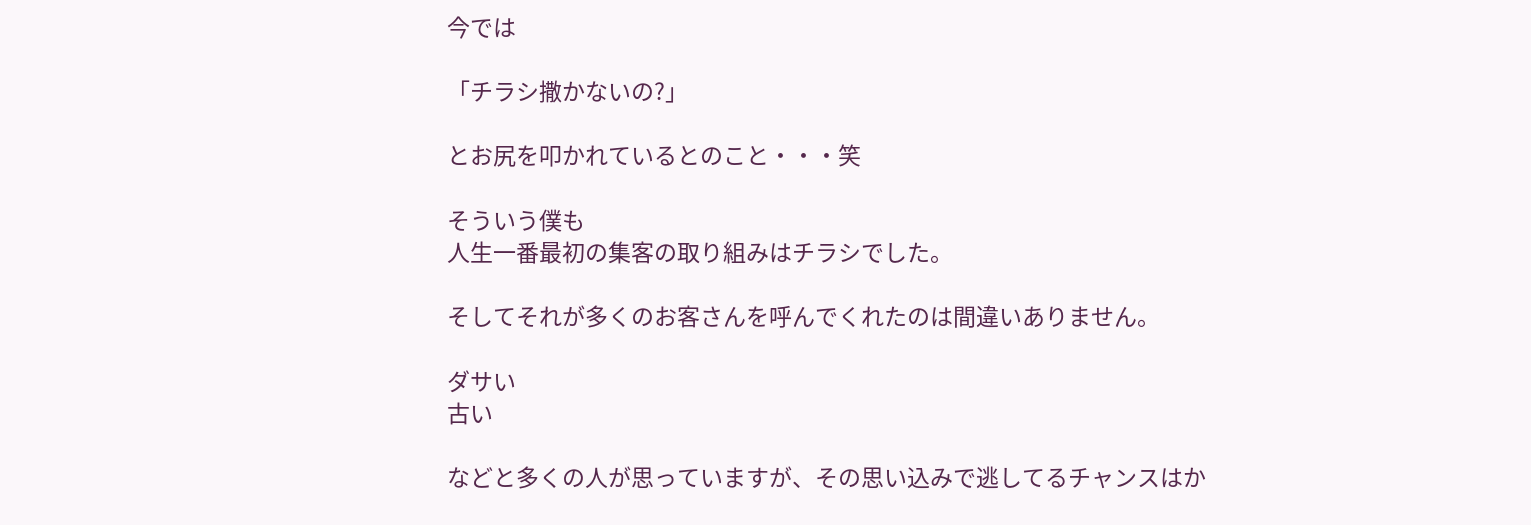今では

「チラシ撒かないの?」

とお尻を叩かれているとのこと・・・笑

そういう僕も
人生一番最初の集客の取り組みはチラシでした。

そしてそれが多くのお客さんを呼んでくれたのは間違いありません。

ダサい
古い

などと多くの人が思っていますが、その思い込みで逃してるチャンスはか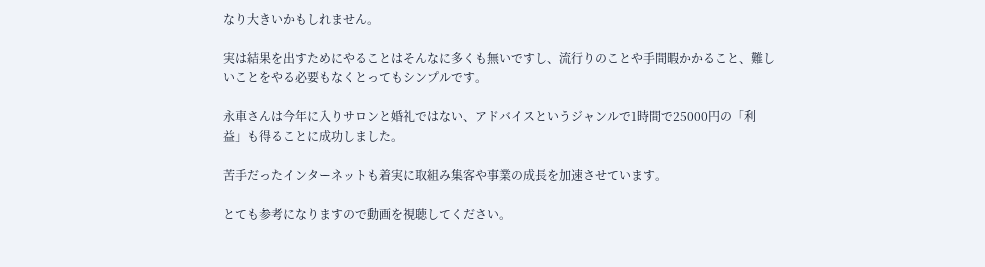なり大きいかもしれません。

実は結果を出すためにやることはそんなに多くも無いですし、流行りのことや手間暇かかること、難しいことをやる必要もなくとってもシンプルです。

永車さんは今年に入りサロンと婚礼ではない、アドバイスというジャンルで1時間で25000円の「利益」も得ることに成功しました。

苦手だったインターネットも着実に取組み集客や事業の成長を加速させています。

とても参考になりますので動画を視聴してください。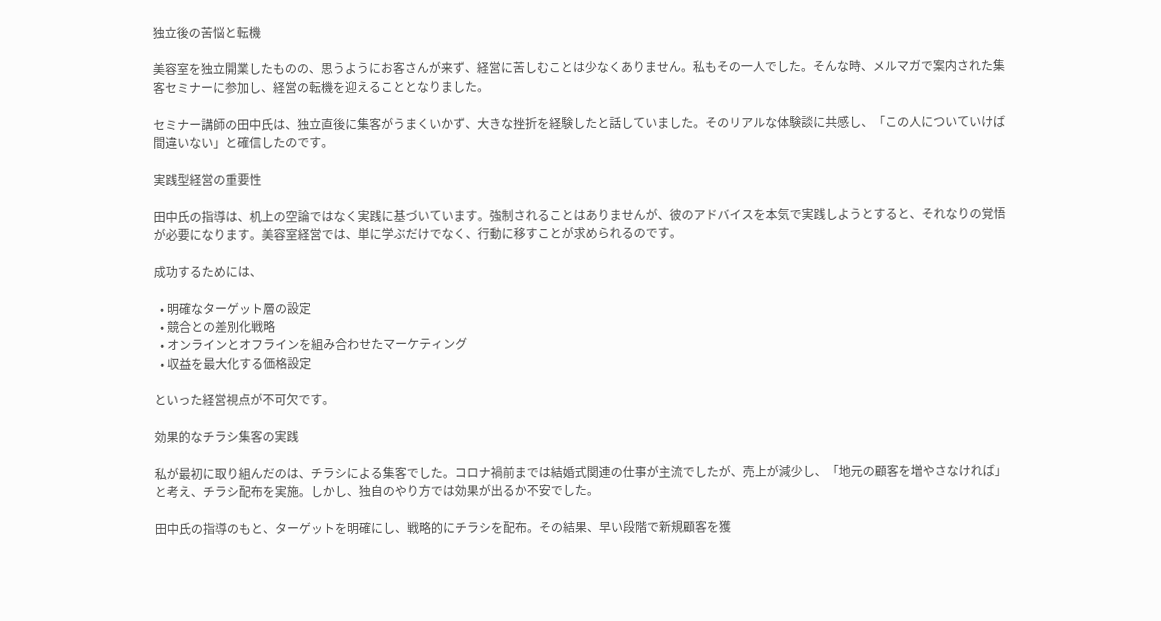独立後の苦悩と転機

美容室を独立開業したものの、思うようにお客さんが来ず、経営に苦しむことは少なくありません。私もその一人でした。そんな時、メルマガで案内された集客セミナーに参加し、経営の転機を迎えることとなりました。

セミナー講師の田中氏は、独立直後に集客がうまくいかず、大きな挫折を経験したと話していました。そのリアルな体験談に共感し、「この人についていけば間違いない」と確信したのです。

実践型経営の重要性

田中氏の指導は、机上の空論ではなく実践に基づいています。強制されることはありませんが、彼のアドバイスを本気で実践しようとすると、それなりの覚悟が必要になります。美容室経営では、単に学ぶだけでなく、行動に移すことが求められるのです。

成功するためには、

  • 明確なターゲット層の設定
  • 競合との差別化戦略
  • オンラインとオフラインを組み合わせたマーケティング
  • 収益を最大化する価格設定

といった経営視点が不可欠です。

効果的なチラシ集客の実践

私が最初に取り組んだのは、チラシによる集客でした。コロナ禍前までは結婚式関連の仕事が主流でしたが、売上が減少し、「地元の顧客を増やさなければ」と考え、チラシ配布を実施。しかし、独自のやり方では効果が出るか不安でした。

田中氏の指導のもと、ターゲットを明確にし、戦略的にチラシを配布。その結果、早い段階で新規顧客を獲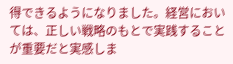得できるようになりました。経営においては、正しい戦略のもとで実践することが重要だと実感しま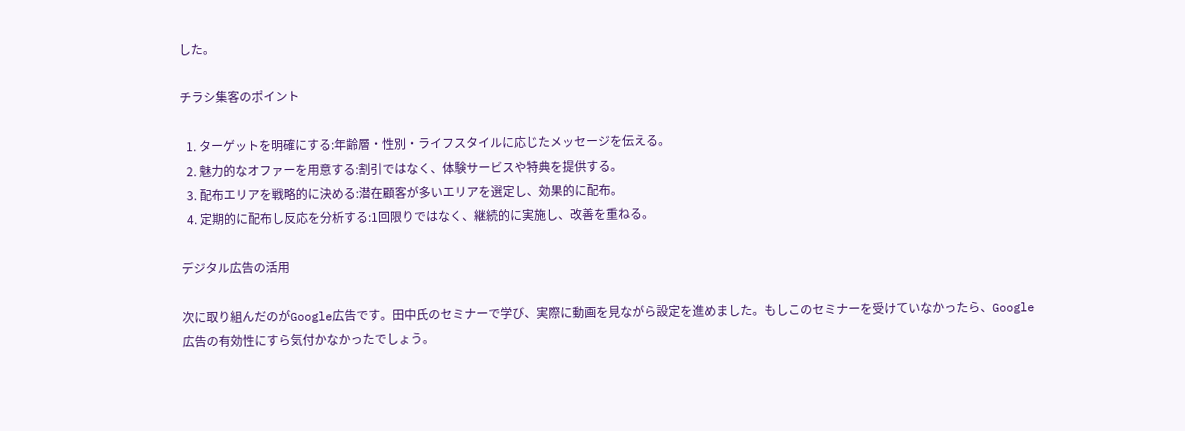した。

チラシ集客のポイント

  1. ターゲットを明確にする:年齢層・性別・ライフスタイルに応じたメッセージを伝える。
  2. 魅力的なオファーを用意する:割引ではなく、体験サービスや特典を提供する。
  3. 配布エリアを戦略的に決める:潜在顧客が多いエリアを選定し、効果的に配布。
  4. 定期的に配布し反応を分析する:1回限りではなく、継続的に実施し、改善を重ねる。

デジタル広告の活用

次に取り組んだのがGoogle広告です。田中氏のセミナーで学び、実際に動画を見ながら設定を進めました。もしこのセミナーを受けていなかったら、Google広告の有効性にすら気付かなかったでしょう。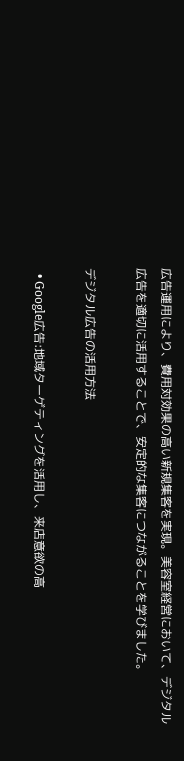広告運用により、費用対効果の高い新規集客を実現。美容室経営において、デジタル広告を適切に活用することで、安定的な集客につながることを学びました。

デジタル広告の活用方法

  • Google広告:地域ターゲティングを活用し、来店意欲の高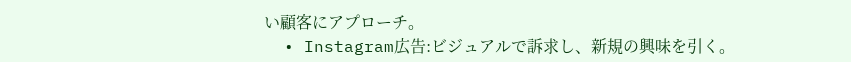い顧客にアプローチ。
  • Instagram広告:ビジュアルで訴求し、新規の興味を引く。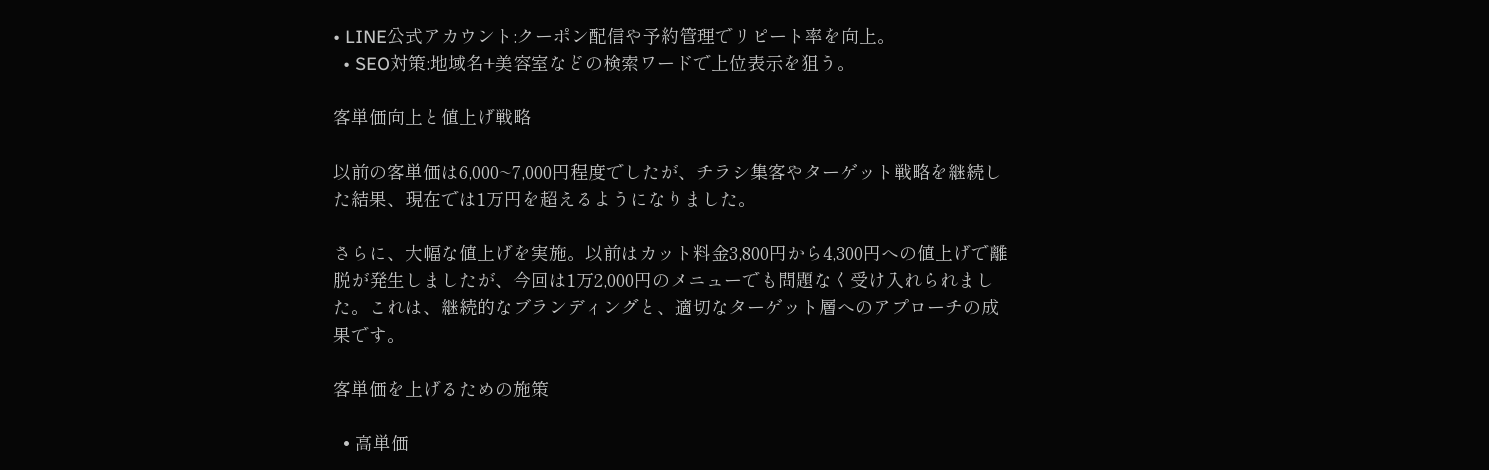• LINE公式アカウント:クーポン配信や予約管理でリピート率を向上。
  • SEO対策:地域名+美容室などの検索ワードで上位表示を狙う。

客単価向上と値上げ戦略

以前の客単価は6,000~7,000円程度でしたが、チラシ集客やターゲット戦略を継続した結果、現在では1万円を超えるようになりました。

さらに、大幅な値上げを実施。以前はカット料金3,800円から4,300円への値上げで離脱が発生しましたが、今回は1万2,000円のメニューでも問題なく受け入れられました。これは、継続的なブランディングと、適切なターゲット層へのアプローチの成果です。

客単価を上げるための施策

  • 高単価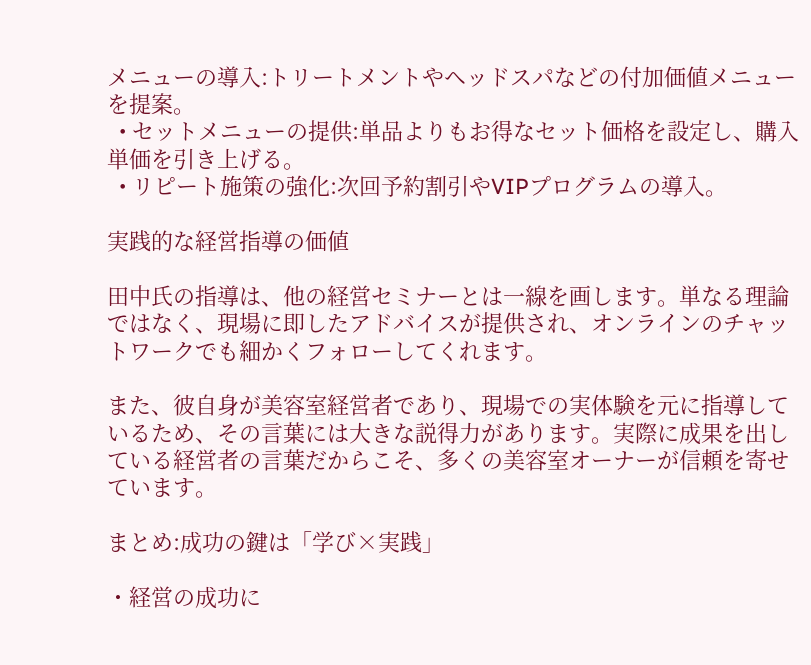メニューの導入:トリートメントやヘッドスパなどの付加価値メニューを提案。
  • セットメニューの提供:単品よりもお得なセット価格を設定し、購入単価を引き上げる。
  • リピート施策の強化:次回予約割引やVIPプログラムの導入。

実践的な経営指導の価値

田中氏の指導は、他の経営セミナーとは一線を画します。単なる理論ではなく、現場に即したアドバイスが提供され、オンラインのチャットワークでも細かくフォローしてくれます。

また、彼自身が美容室経営者であり、現場での実体験を元に指導しているため、その言葉には大きな説得力があります。実際に成果を出している経営者の言葉だからこそ、多くの美容室オーナーが信頼を寄せています。

まとめ:成功の鍵は「学び×実践」

・経営の成功に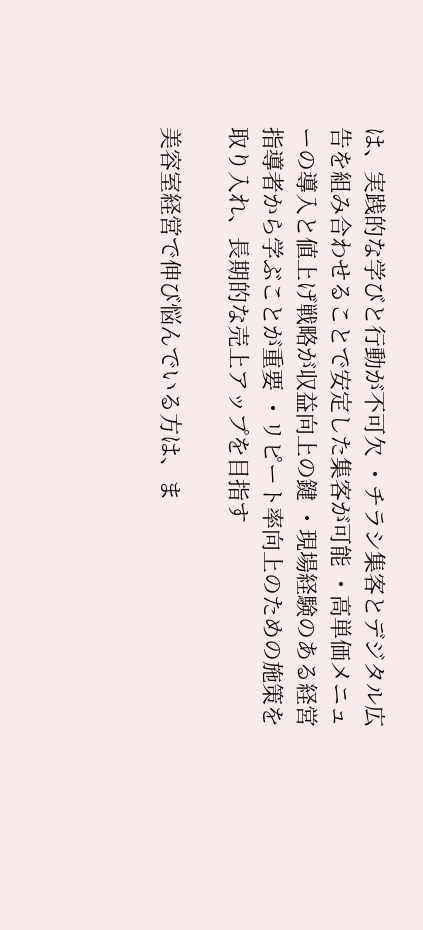は、実践的な学びと行動が不可欠 ・チラシ集客とデジタル広告を組み合わせることで安定した集客が可能 ・高単価メニューの導入と値上げ戦略が収益向上の鍵 ・現場経験のある経営指導者から学ぶことが重要 ・リピート率向上のための施策を取り入れ、長期的な売上アップを目指す

美容室経営で伸び悩んでいる方は、ま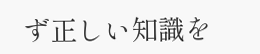ず正しい知識を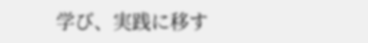学び、実践に移す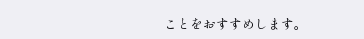ことをおすすめします。